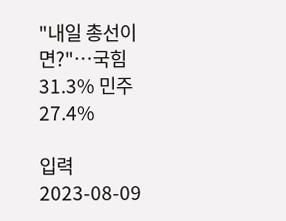"내일 총선이면?"…국힘 31.3% 민주 27.4%

입력 2023-08-09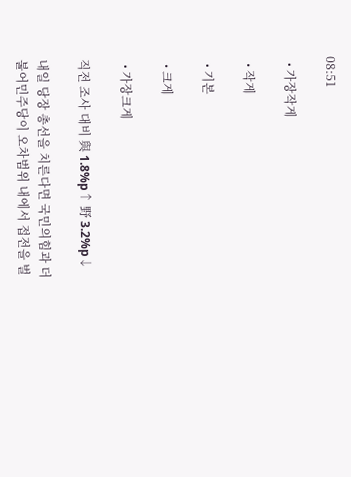08:51

  • 가장작게

  • 작게

  • 기본

  • 크게

  • 가장크게

직전 조사 대비 與 1.8%p↑ 野 3.2%p↓

내일 당장 총선을 치른다면 국민의힘과 더불어민주당이 오차범위 내에서 접전을 벌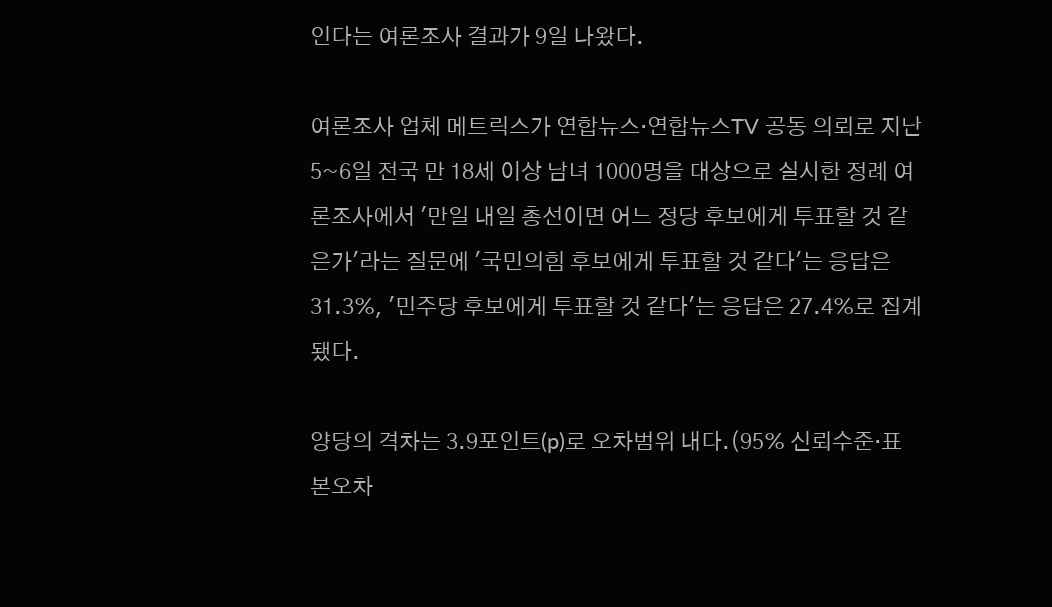인다는 여론조사 결과가 9일 나왔다.

여론조사 업체 메트릭스가 연합뉴스·연합뉴스TV 공동 의뢰로 지난 5~6일 전국 만 18세 이상 남녀 1000명을 대상으로 실시한 정례 여론조사에서 '만일 내일 총선이면 어느 정당 후보에게 투표할 것 같은가'라는 질문에 '국민의힘 후보에게 투표할 것 같다'는 응답은 31.3%, '민주당 후보에게 투표할 것 같다'는 응답은 27.4%로 집계됐다.

양당의 격차는 3.9포인트(p)로 오차범위 내다.(95% 신뢰수준·표본오차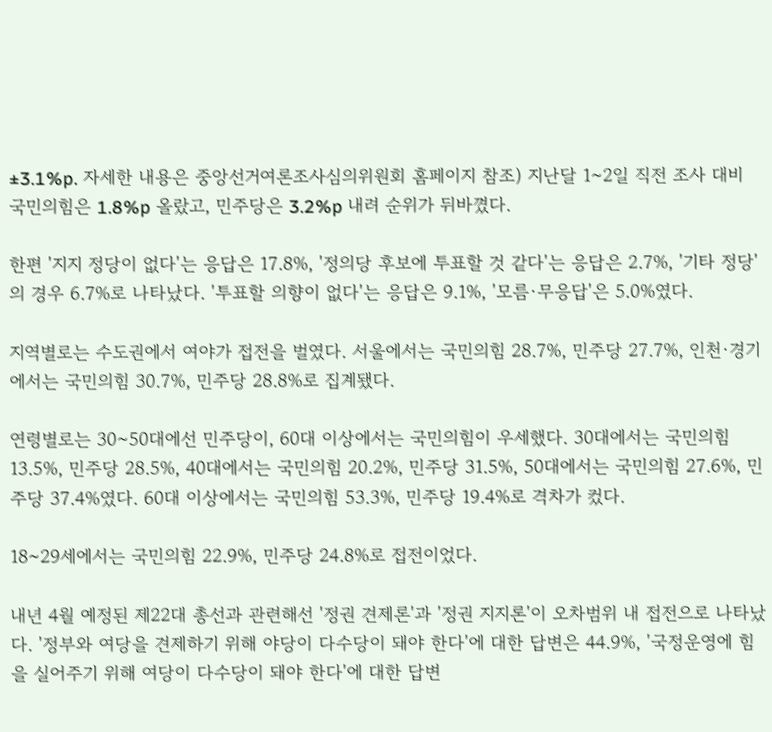±3.1%p. 자세한 내용은 중앙선거여론조사심의위원회 홈페이지 참조) 지난달 1~2일 직전 조사 대비 국민의힘은 1.8%p 올랐고, 민주당은 3.2%p 내려 순위가 뒤바꼈다.

한편 '지지 정당이 없다'는 응답은 17.8%, '정의당 후보에 투표할 것 같다'는 응답은 2.7%, '기타 정당'의 경우 6.7%로 나타났다. '투표할 의향이 없다'는 응답은 9.1%, '모름·무응답'은 5.0%였다.

지역별로는 수도권에서 여야가 접전을 벌였다. 서울에서는 국민의힘 28.7%, 민주당 27.7%, 인천·경기에서는 국민의힘 30.7%, 민주당 28.8%로 집계됐다.

연령별로는 30~50대에선 민주당이, 60대 이상에서는 국민의힘이 우세했다. 30대에서는 국민의힘 13.5%, 민주당 28.5%, 40대에서는 국민의힘 20.2%, 민주당 31.5%, 50대에서는 국민의힘 27.6%, 민주당 37.4%였다. 60대 이상에서는 국민의힘 53.3%, 민주당 19.4%로 격차가 컸다.

18~29세에서는 국민의힘 22.9%, 민주당 24.8%로 접전이었다.

내년 4월 예정된 제22대 총선과 관련해선 '정권 견제론'과 '정권 지지론'이 오차범위 내 접전으로 나타났다. '정부와 여당을 견제하기 위해 야당이 다수당이 돼야 한다'에 대한 답변은 44.9%, '국정운영에 힘을 실어주기 위해 여당이 다수당이 돼야 한다'에 대한 답변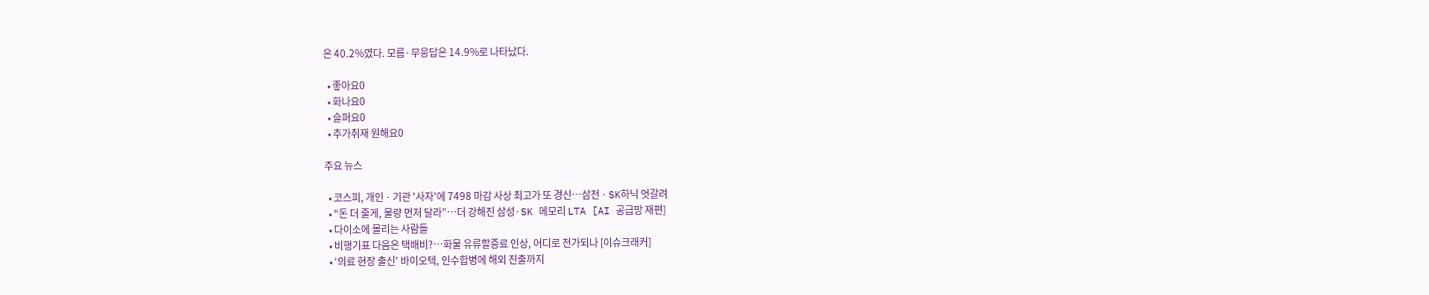은 40.2%였다. 모름·무응답은 14.9%로 나타났다.

  • 좋아요0
  • 화나요0
  • 슬퍼요0
  • 추가취재 원해요0

주요 뉴스

  • 코스피, 개인ㆍ기관 '사자'에 7498 마감 사상 최고가 또 경신⋯삼전ㆍSK하닉 엇갈려
  • “돈 더 줄게, 물량 먼저 달라”…더 강해진 삼성·SK 메모리 LTA [AI 공급망 재편]
  • 다이소에 몰리는 사람들
  • 비행기표 다음은 택배비?⋯화물 유류할증료 인상, 어디로 전가되나 [이슈크래커]
  • ‘의료 현장 출신’ 바이오텍, 인수합병에 해외 진출까지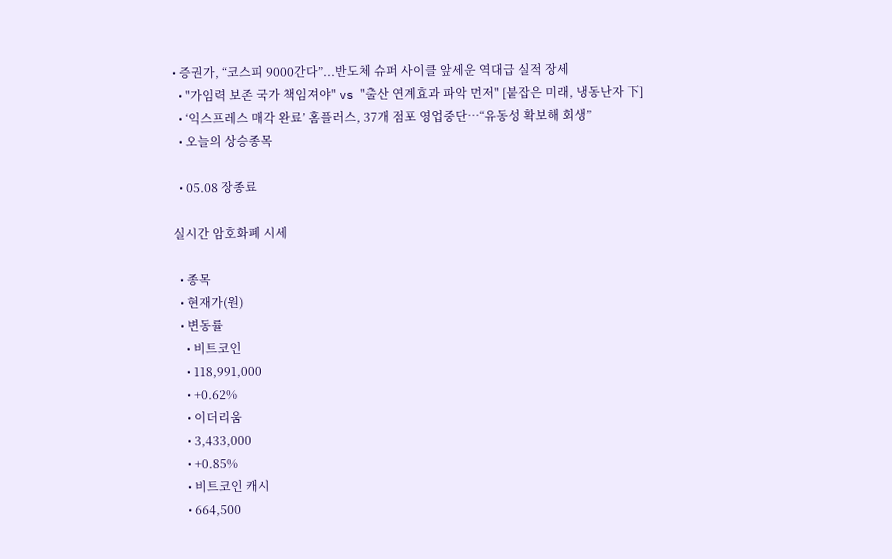• 증권가, “코스피 9000간다”...반도체 슈퍼 사이클 앞세운 역대급 실적 장세
  • "가임력 보존 국가 책임져야" vs "출산 연계효과 파악 먼저" [붙잡은 미래, 냉동난자 下]
  • ‘익스프레스 매각 완료’ 홈플러스, 37개 점포 영업중단⋯“유동성 확보해 회생”
  • 오늘의 상승종목

  • 05.08 장종료

실시간 암호화폐 시세

  • 종목
  • 현재가(원)
  • 변동률
    • 비트코인
    • 118,991,000
    • +0.62%
    • 이더리움
    • 3,433,000
    • +0.85%
    • 비트코인 캐시
    • 664,500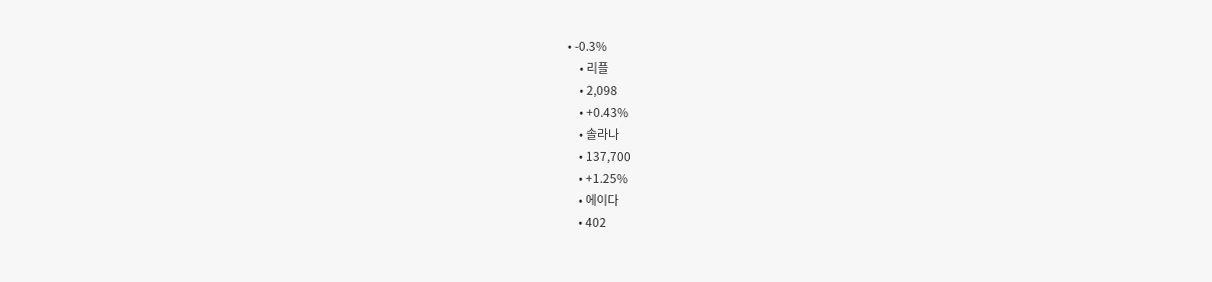• -0.3%
    • 리플
    • 2,098
    • +0.43%
    • 솔라나
    • 137,700
    • +1.25%
    • 에이다
    • 402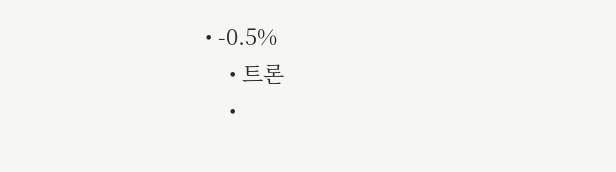• -0.5%
    • 트론
    •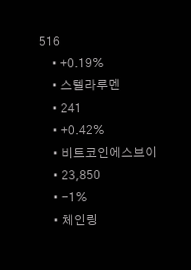516
    • +0.19%
    • 스텔라루멘
    • 241
    • +0.42%
    • 비트코인에스브이
    • 23,850
    • -1%
    • 체인링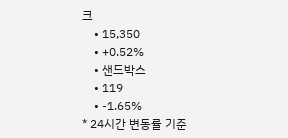크
    • 15,350
    • +0.52%
    • 샌드박스
    • 119
    • -1.65%
* 24시간 변동률 기준